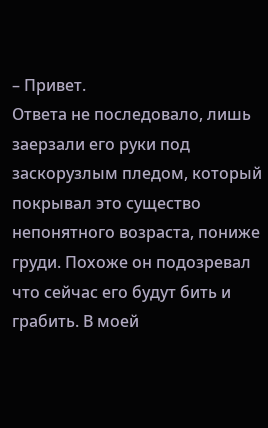– Привет.
Ответа не последовало, лишь заерзали его руки под заскорузлым пледом, который покрывал это существо непонятного возраста, пониже груди. Похоже он подозревал что сейчас его будут бить и грабить. В моей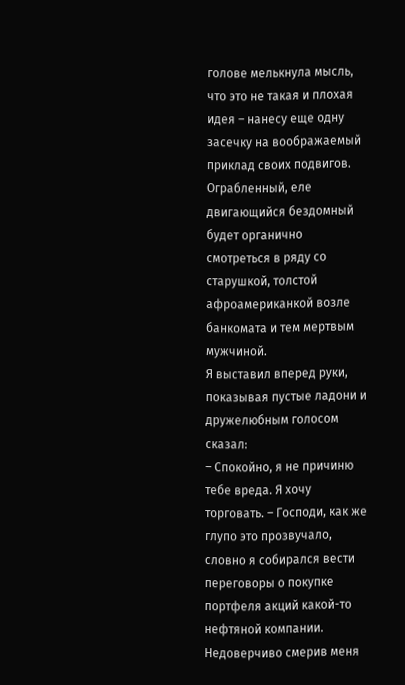голове мелькнула мысль, что это не такая и плохая идея – нанесу еще одну засечку на воображаемый приклад своих подвигов. Ограбленный, еле двигающийся бездомный будет органично смотреться в ряду со старушкой, толстой афроамериканкой возле банкомата и тем мертвым мужчиной.
Я выставил вперед руки, показывая пустые ладони и дружелюбным голосом сказал:
– Спокойно, я не причиню тебе вреда. Я хочу торговать. – Господи, как же глупо это прозвучало, словно я собирался вести переговоры о покупке портфеля акций какой-то нефтяной компании.
Недоверчиво смерив меня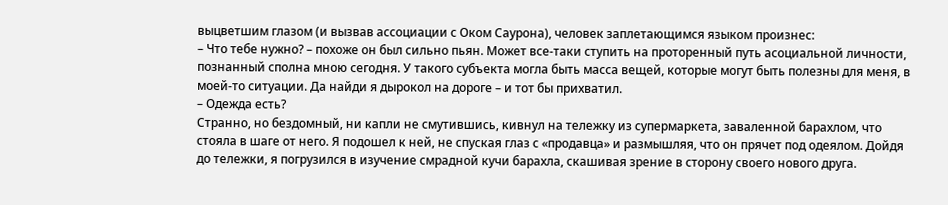выцветшим глазом (и вызвав ассоциации с Оком Саурона), человек заплетающимся языком произнес:
– Что тебе нужно? – похоже он был сильно пьян. Может все-таки ступить на проторенный путь асоциальной личности, познанный сполна мною сегодня. У такого субъекта могла быть масса вещей, которые могут быть полезны для меня, в моей-то ситуации. Да найди я дырокол на дороге – и тот бы прихватил.
– Одежда есть?
Странно, но бездомный, ни капли не смутившись, кивнул на тележку из супермаркета, заваленной барахлом, что стояла в шаге от него. Я подошел к ней, не спуская глаз с «продавца» и размышляя, что он прячет под одеялом. Дойдя до тележки, я погрузился в изучение смрадной кучи барахла, скашивая зрение в сторону своего нового друга.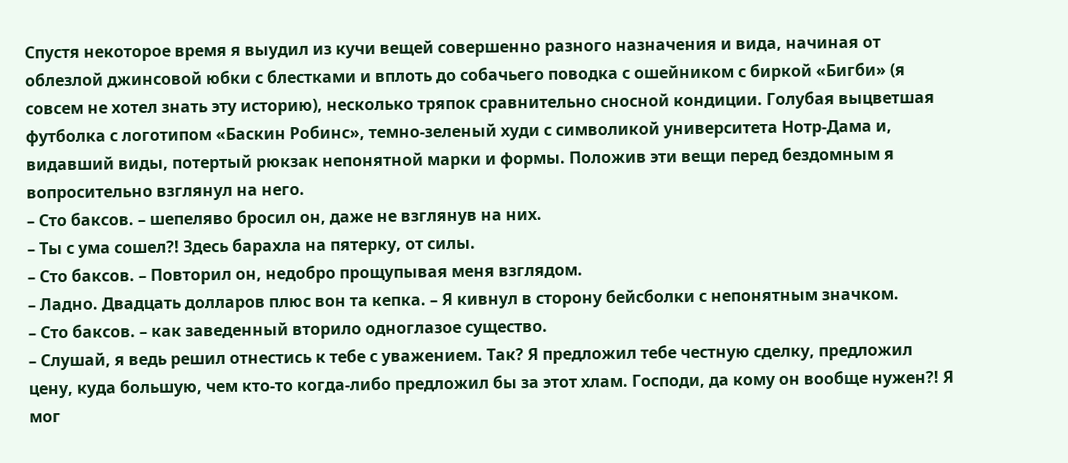Спустя некоторое время я выудил из кучи вещей совершенно разного назначения и вида, начиная от облезлой джинсовой юбки с блестками и вплоть до собачьего поводка с ошейником с биркой «Бигби» (я совсем не хотел знать эту историю), несколько тряпок сравнительно сносной кондиции. Голубая выцветшая футболка с логотипом «Баскин Робинс», темно-зеленый худи с символикой университета Нотр-Дама и, видавший виды, потертый рюкзак непонятной марки и формы. Положив эти вещи перед бездомным я вопросительно взглянул на него.
– Сто баксов. – шепеляво бросил он, даже не взглянув на них.
– Ты с ума сошел?! Здесь барахла на пятерку, от силы.
– Сто баксов. – Повторил он, недобро прощупывая меня взглядом.
– Ладно. Двадцать долларов плюс вон та кепка. – Я кивнул в сторону бейсболки с непонятным значком.
– Сто баксов. – как заведенный вторило одноглазое существо.
– Слушай, я ведь решил отнестись к тебе с уважением. Так? Я предложил тебе честную сделку, предложил цену, куда большую, чем кто-то когда-либо предложил бы за этот хлам. Господи, да кому он вообще нужен?! Я мог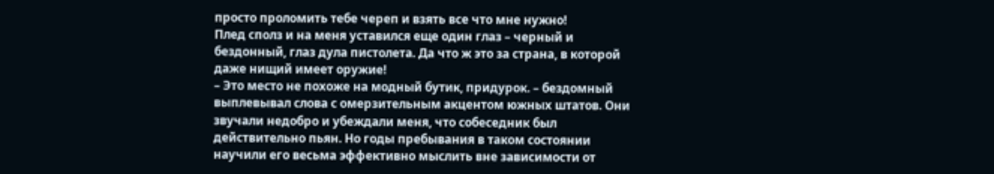просто проломить тебе череп и взять все что мне нужно!
Плед сполз и на меня уставился еще один глаз – черный и бездонный, глаз дула пистолета. Да что ж это за страна, в которой даже нищий имеет оружие!
– Это место не похоже на модный бутик, придурок. – бездомный выплевывал слова с омерзительным акцентом южных штатов. Они звучали недобро и убеждали меня, что собеседник был действительно пьян. Но годы пребывания в таком состоянии научили его весьма эффективно мыслить вне зависимости от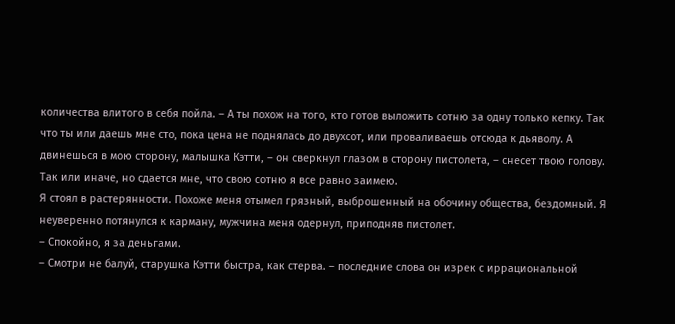количества влитого в себя пойла. – А ты похож на того, кто готов выложить сотню за одну только кепку. Так что ты или даешь мне сто, пока цена не поднялась до двухсот, или проваливаешь отсюда к дьяволу. А двинешься в мою сторону, малышка Кэтти, – он сверкнул глазом в сторону пистолета, – снесет твою голову. Так или иначе, но сдается мне, что свою сотню я все равно заимею.
Я стоял в растерянности. Похоже меня отымел грязный, выброшенный на обочину общества, бездомный. Я неуверенно потянулся к карману, мужчина меня одернул, приподняв пистолет.
– Спокойно, я за деньгами.
– Смотри не балуй, старушка Кэтти быстра, как стерва. – последние слова он изрек с иррациональной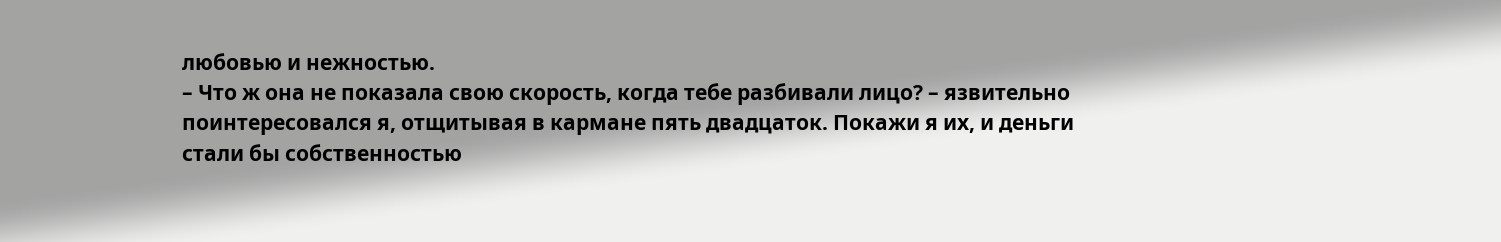любовью и нежностью.
– Что ж она не показала свою скорость, когда тебе разбивали лицо? – язвительно поинтересовался я, отщитывая в кармане пять двадцаток. Покажи я их, и деньги стали бы собственностью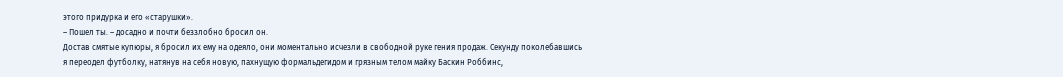этого придурка и его «старушки».
– Пошел ты. – досадно и почти беззлобно бросил он.
Достав смятые купюры, я бросил их ему на одеяло, они моментально исчезли в свободной руке гения продаж. Секунду поколебавшись я переодел футболку, натянув на себя новую, пахнущую формальдегидом и грязным телом майку Баскин Роббинс,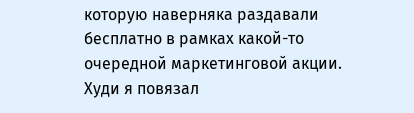которую наверняка раздавали бесплатно в рамках какой-то очередной маркетинговой акции. Худи я повязал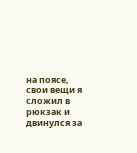на поясе, свои вещи я сложил в рюкзак и двинулся за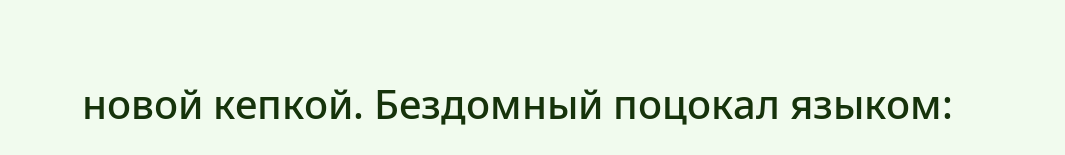новой кепкой. Бездомный поцокал языком: